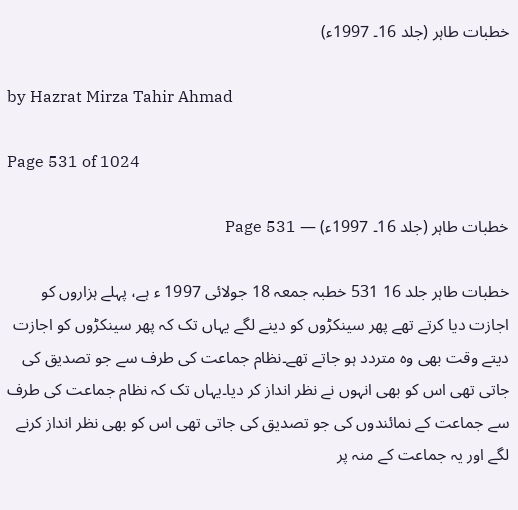خطبات طاہر (جلد 16۔ 1997ء)

by Hazrat Mirza Tahir Ahmad

Page 531 of 1024

خطبات طاہر (جلد 16۔ 1997ء) — Page 531

خطبات طاہر جلد 16 531 خطبہ جمعہ 18 جولائی 1997 ء ہے، پہلے ہزاروں کو اجازت دیا کرتے تھے پھر سینکڑوں کو دینے لگے یہاں تک کہ پھر سینکڑوں کو اجازت دیتے وقت بھی وہ متردد ہو جاتے تھے۔نظام جماعت کی طرف سے جو تصدیق کی جاتی تھی اس کو بھی انہوں نے نظر انداز کر دیا۔یہاں تک کہ نظام جماعت کی طرف سے جماعت کے نمائندوں کی جو تصدیق کی جاتی تھی اس کو بھی نظر انداز کرنے لگے اور یہ جماعت کے منہ پر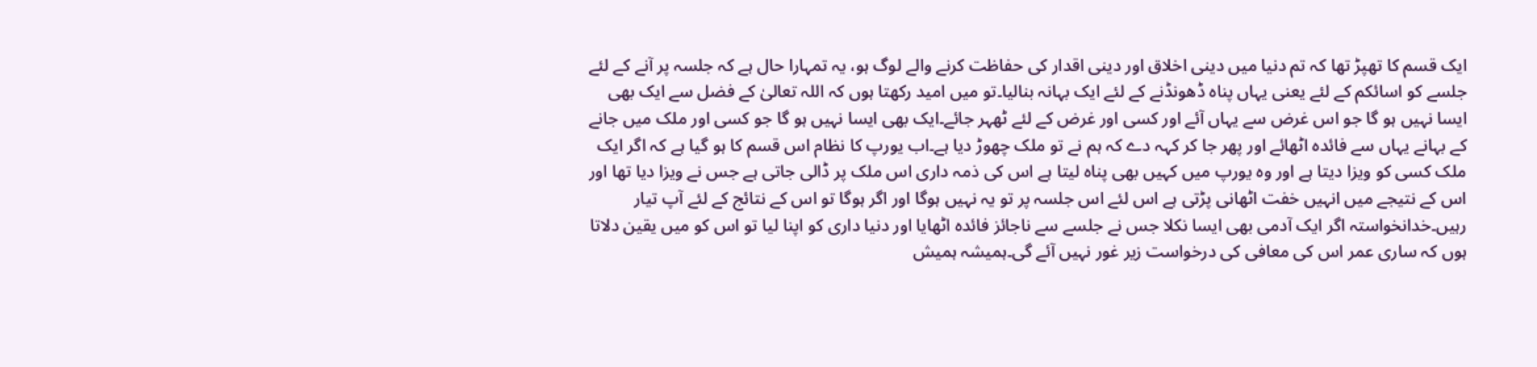ایک قسم کا تھپڑ تھا کہ تم دنیا میں دینی اخلاق اور دینی اقدار کی حفاظت کرنے والے لوگ ہو، یہ تمہارا حال ہے کہ جلسہ پر آنے کے لئے جلسے کو اسائکم کے لئے یعنی یہاں پناہ ڈھونڈنے کے لئے ایک بہانہ بنالیا۔تو میں امید رکھتا ہوں کہ اللہ تعالیٰ کے فضل سے ایک بھی ایسا نہیں ہو گا جو اس غرض سے یہاں آئے اور کسی اور غرض کے لئے ٹھہر جائے۔ایک بھی ایسا نہیں ہو گا جو کسی اور ملک میں جانے کے بہانے یہاں سے فائدہ اٹھائے اور پھر جا کر کہہ دے کہ ہم نے تو ملک چھوڑ دیا ہے۔اب یورپ کا نظام اس قسم کا ہو گیا ہے کہ اگر ایک ملک کسی کو ویزا دیتا ہے اور وہ یورپ میں کہیں بھی پناہ لیتا ہے اس کی ذمہ داری اس ملک پر ڈالی جاتی ہے جس نے ویزا دیا تھا اور اس کے نتیجے میں انہیں خفت اٹھانی پڑتی ہے اس لئے اس جلسہ پر تو یہ نہیں ہوگا اور اگر ہوگا تو اس کے نتائج کے لئے آپ تیار رہیں۔خدانخواستہ اگر ایک آدمی بھی ایسا نکلا جس نے جلسے سے ناجائز فائدہ اٹھایا اور دنیا داری کو اپنا لیا تو اس کو میں یقین دلاتا ہوں کہ ساری عمر اس کی معافی کی درخواست زیر غور نہیں آئے گی۔ہمیشہ ہمیش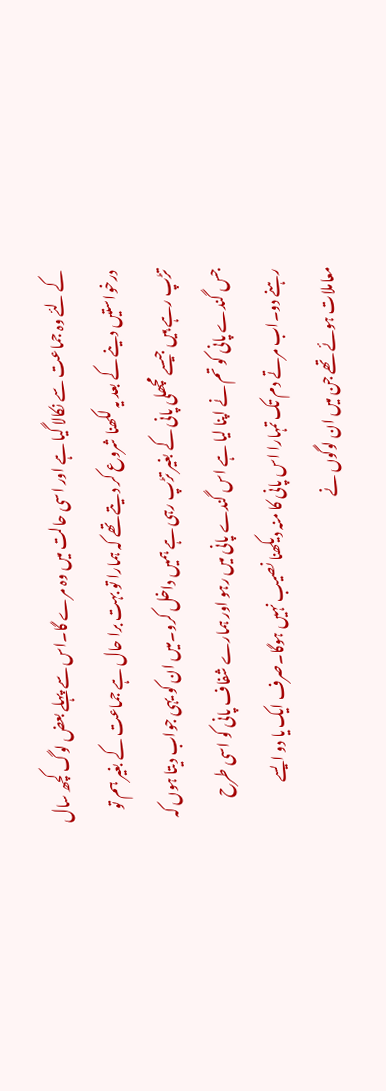کے لئے وہ جماعت سے نکالا گیا ہے اور اسی حالت میں وہ مرے گا۔اس سے پہلے بعض لوگ کچھ سال درخواستیں دینے کے بعد یہ لکھنا شروع کر دیتے تھے کہ ہمارا تو بہت برا حال ہے جماعت کے بغیر ہم تو تڑپ رہے ہیں جیسے مچھلی پانی کے بغیر تڑپ رہی ہے ہمیں داخل کرو۔میں ان کو یہی جواب دیتا ہوں کہ جس گندے پانی کو تم نے اپنا لیا ہے اس گندے پانی میں رہو اور ہمارے شفاف پانی کو اسی طرح رہنے دو۔اب مرتے دم تک تمہارا اس پانی کا منہ دیکھنا نصیب نہیں ہوگا۔صرف ایک یا دو ایسے معاملات ہوئے تھے جن میں ان لوگوں نے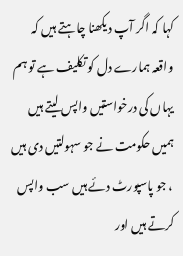کہا کہ اگر آپ دیکھنا چاہتے ہیں کہ واقعہ ہمارے دل کو تکلیف ہے تو ہم یہاں کی درخواستیں واپس لیتے ہیں ہمیں حکومت نے جو سہولتیں دی ہیں ، جو پاسپورٹ دئے ہیں سب واپس کرتے ہیں اور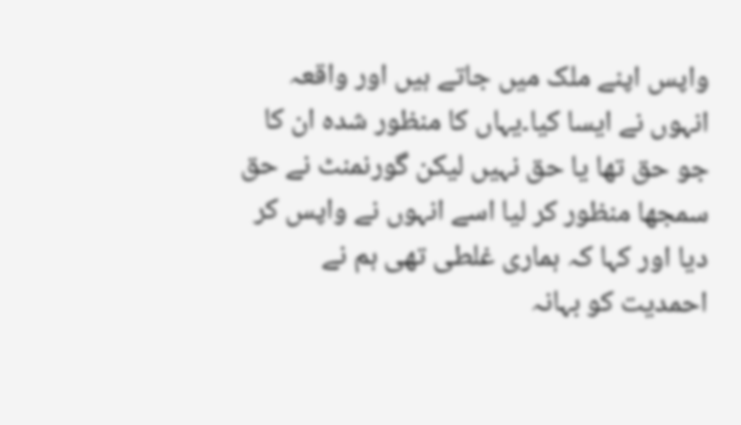واپس اپنے ملک میں جاتے ہیں اور واقعہ انہوں نے ایسا کیا۔یہاں کا منظور شدہ ان کا جو حق تھا یا حق نہیں لیکن گورنمنٹ نے حق سمجھا منظور کر لیا اسے انہوں نے واپس کر دیا اور کہا کہ ہماری غلطی تھی ہم نے احمدیت کو بہانہ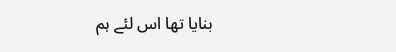بنایا تھا اس لئے ہم